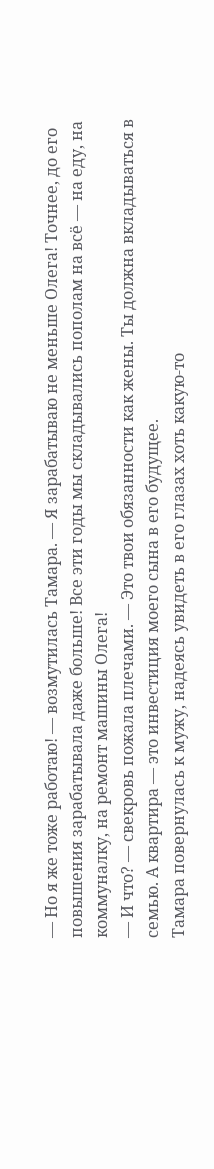— Но я же тоже работаю! — возмутилась Тамара. — Я зарабатываю не меньше Олега! Точнее, до его повышения зарабатывала даже больше! Все эти годы мы складывались пополам на всё — на еду, на коммуналку, на ремонт машины Олега!
— И что? — свекровь пожала плечами. — Это твои обязанности как жены. Ты должна вкладываться в семью. А квартира — это инвестиция моего сына в его будущее.
Тамара повернулась к мужу, надеясь увидеть в его глазах хоть какую-то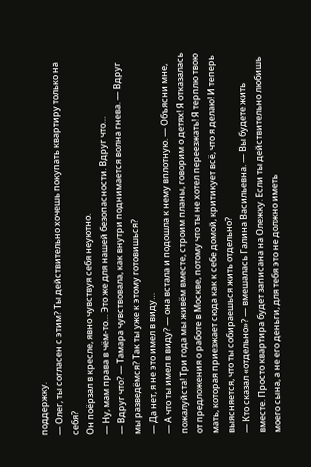поддержку.
— Олег, ты согласен с этим? Ты действительно хочешь покупать квартиру только на себя?
Он поёрзал в кресле, явно чувствуя себя неуютно.
— Ну, мам права в чём-то… Это же для нашей безопасности. Вдруг что…
— Вдруг что? — Тамара чувствовала, как внутри поднимается волна гнева. — Вдруг мы разведёмся? Так ты уже к этому готовишься?
— Да нет, я не это имел в виду…
— А что ты имел в виду? — она встала и подошла к нему вплотную. — Объясни мне, пожалуйста! Три года мы живём вместе, строим планы, говорим о детях! Я отказалась от предложения о работе в Москве, потому что ты не хотел переезжать! Я терплю твою мать, которая приезжает сюда как к себе домой, критикует всё, что я делаю! И теперь выясняется, что ты собираешься жить отдельно?
— Кто сказал «отдельно»? — вмешалась Галина Васильевна. — Вы будете жить вместе. Просто квартира будет записана на Олежку. Если ты действительно любишь моего сына, а не его деньги, для тебя это не должно иметь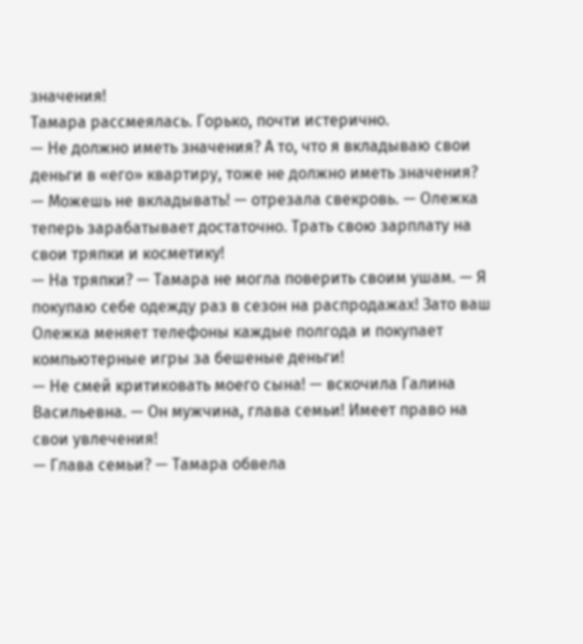значения!
Тамара рассмеялась. Горько, почти истерично.
— Не должно иметь значения? А то, что я вкладываю свои деньги в «его» квартиру, тоже не должно иметь значения?
— Можешь не вкладывать! — отрезала свекровь. — Олежка теперь зарабатывает достаточно. Трать свою зарплату на свои тряпки и косметику!
— На тряпки? — Тамара не могла поверить своим ушам. — Я покупаю себе одежду раз в сезон на распродажах! Зато ваш Олежка меняет телефоны каждые полгода и покупает компьютерные игры за бешеные деньги!
— Не смей критиковать моего сына! — вскочила Галина Васильевна. — Он мужчина, глава семьи! Имеет право на свои увлечения!
— Глава семьи? — Тамара обвела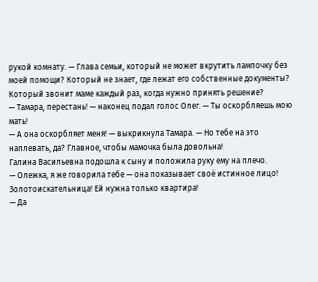рукой комнату. — Глава семьи, который не может вкрутить лампочку без моей помощи? Который не знает, где лежат его собственные документы? Который звонит маме каждый раз, когда нужно принять решение?
— Тамара, перестань! — наконец подал голос Олег. — Ты оскорбляешь мою мать!
— А она оскорбляет меня! — выкрикнула Тамара. — Но тебе на это наплевать, да? Главное, чтобы мамочка была довольна!
Галина Васильевна подошла к сыну и положила руку ему на плечо.
— Олежка, я же говорила тебе — она показывает своё истинное лицо! Золотоискательница! Ей нужна только квартира!
— Да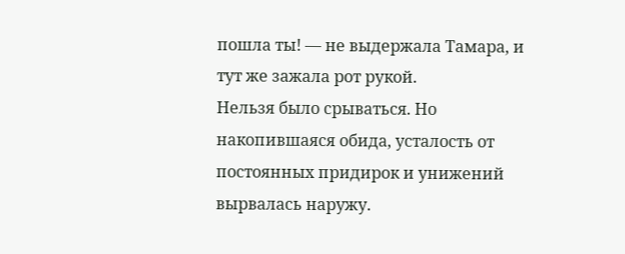пошла ты! — не выдержала Тамара, и тут же зажала рот рукой.
Нельзя было срываться. Но накопившаяся обида, усталость от постоянных придирок и унижений вырвалась наружу.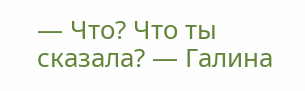— Что? Что ты сказала? — Галина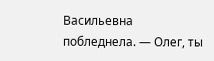Васильевна побледнела. — Олег, ты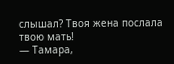слышал? Твоя жена послала твою мать!
— Тамара,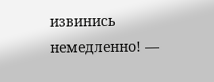извинись немедленно! —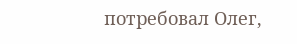потребовал Олег,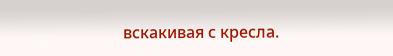вскакивая с кресла.